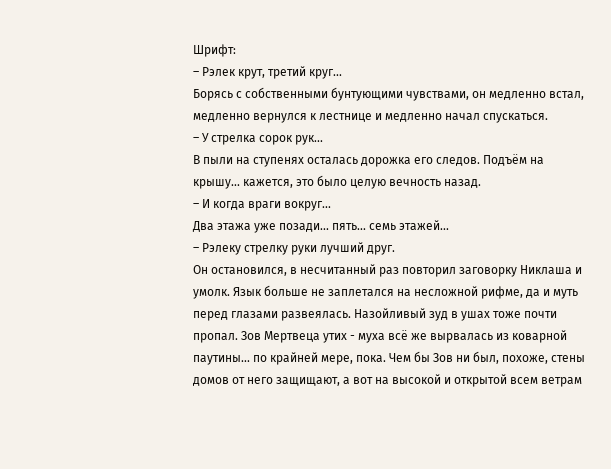Шрифт:
– Рэлек крут, третий круг...
Борясь с собственными бунтующими чувствами, он медленно встал, медленно вернулся к лестнице и медленно начал спускаться.
– У стрелка сорок рук...
В пыли на ступенях осталась дорожка его следов. Подъём на крышу... кажется, это было целую вечность назад.
– И когда враги вокруг...
Два этажа уже позади... пять... семь этажей...
– Рэлеку стрелку руки лучший друг.
Он остановился, в несчитанный раз повторил заговорку Никлаша и умолк. Язык больше не заплетался на несложной рифме, да и муть перед глазами развеялась. Назойливый зуд в ушах тоже почти пропал. Зов Мертвеца утих - муха всё же вырвалась из коварной паутины... по крайней мере, пока. Чем бы Зов ни был, похоже, стены домов от него защищают, а вот на высокой и открытой всем ветрам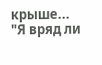крыше...
"Я вряд ли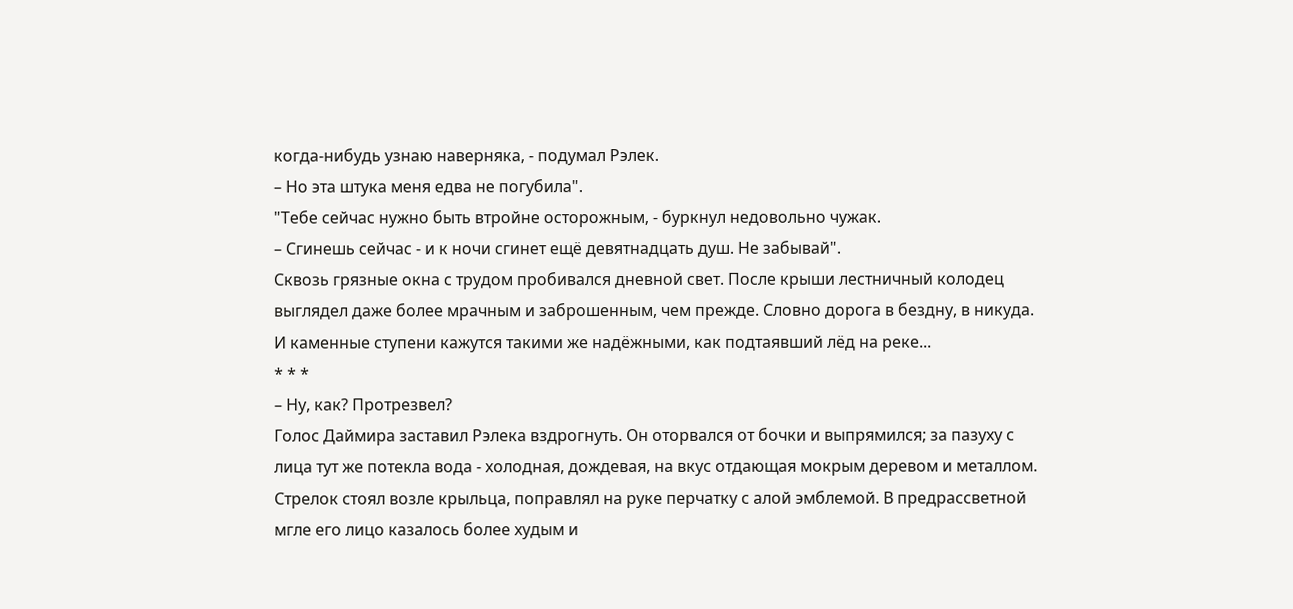когда-нибудь узнаю наверняка, - подумал Рэлек.
– Но эта штука меня едва не погубила".
"Тебе сейчас нужно быть втройне осторожным, - буркнул недовольно чужак.
– Сгинешь сейчас - и к ночи сгинет ещё девятнадцать душ. Не забывай".
Сквозь грязные окна с трудом пробивался дневной свет. После крыши лестничный колодец выглядел даже более мрачным и заброшенным, чем прежде. Словно дорога в бездну, в никуда. И каменные ступени кажутся такими же надёжными, как подтаявший лёд на реке...
* * *
– Ну, как? Протрезвел?
Голос Даймира заставил Рэлека вздрогнуть. Он оторвался от бочки и выпрямился; за пазуху с лица тут же потекла вода - холодная, дождевая, на вкус отдающая мокрым деревом и металлом. Стрелок стоял возле крыльца, поправлял на руке перчатку с алой эмблемой. В предрассветной мгле его лицо казалось более худым и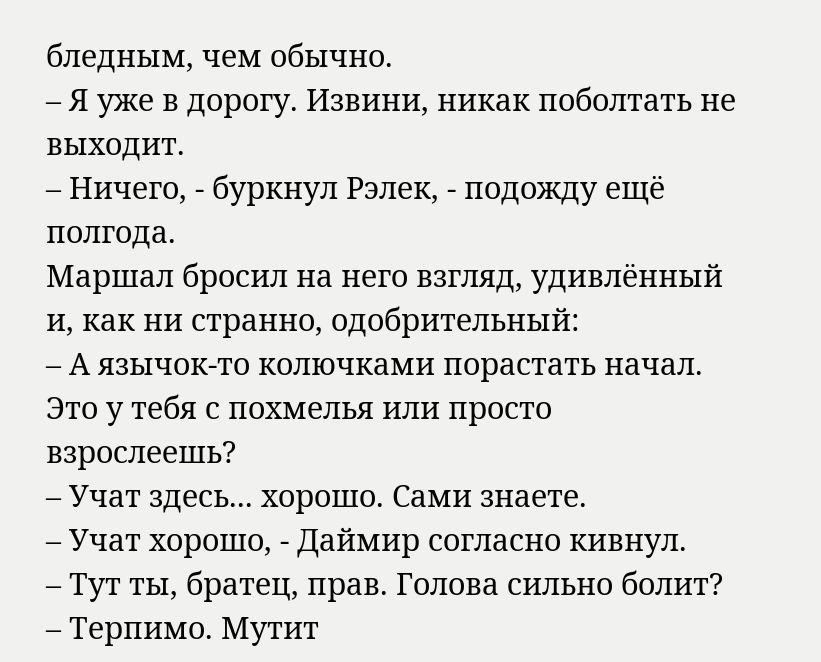бледным, чем обычно.
– Я уже в дорогу. Извини, никак поболтать не выходит.
– Ничего, - буркнул Рэлек, - подожду ещё полгода.
Маршал бросил на него взгляд, удивлённый и, как ни странно, одобрительный:
– А язычок-то колючками порастать начал. Это у тебя с похмелья или просто взрослеешь?
– Учат здесь... хорошо. Сами знаете.
– Учат хорошо, - Даймир согласно кивнул.
– Тут ты, братец, прав. Голова сильно болит?
– Терпимо. Мутит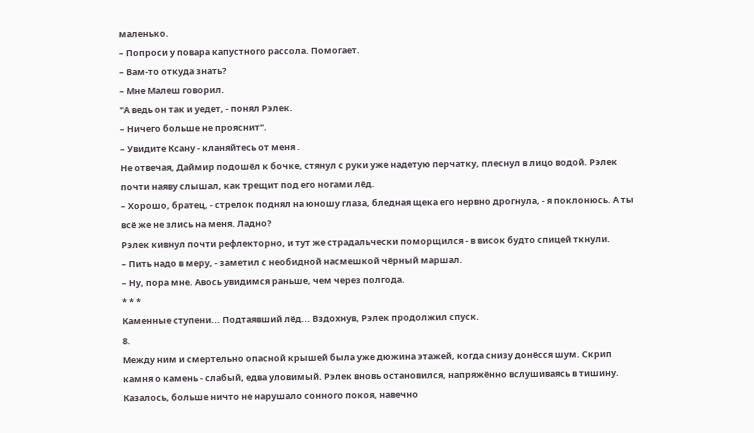маленько.
– Попроси у повара капустного рассола. Помогает.
– Вам-то откуда знать?
– Мне Малеш говорил.
"А ведь он так и уедет, - понял Рэлек.
– Ничего больше не прояснит".
– Увидите Ксану - кланяйтесь от меня .
Не отвечая, Даймир подошёл к бочке, стянул с руки уже надетую перчатку, плеснул в лицо водой. Рэлек почти наяву слышал, как трещит под его ногами лёд.
– Хорошо, братец, - стрелок поднял на юношу глаза, бледная щека его нервно дрогнула, - я поклонюсь. А ты всё же не злись на меня. Ладно?
Рэлек кивнул почти рефлекторно, и тут же страдальчески поморщился - в висок будто спицей ткнули.
– Пить надо в меру, - заметил с необидной насмешкой чёрный маршал.
– Ну, пора мне. Авось увидимся раньше, чем через полгода.
* * *
Каменные ступени... Подтаявший лёд... Вздохнув, Рэлек продолжил спуск.
8.
Между ним и смертельно опасной крышей была уже дюжина этажей, когда снизу донёсся шум. Скрип камня о камень - слабый, едва уловимый. Рэлек вновь остановился, напряжённо вслушиваясь в тишину. Казалось, больше ничто не нарушало сонного покоя, навечно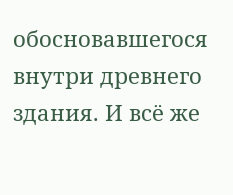обосновавшегося внутри древнего здания. И всё же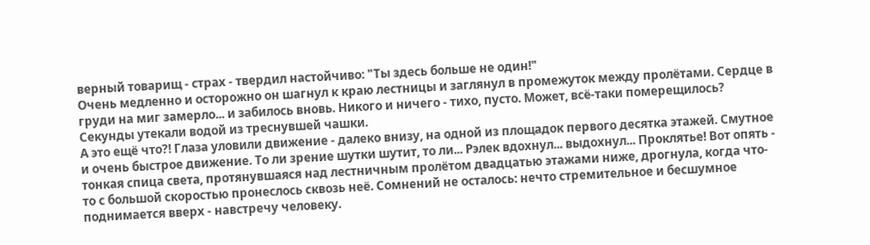верный товарищ - страх - твердил настойчиво: "Ты здесь больше не один!"
Очень медленно и осторожно он шагнул к краю лестницы и заглянул в промежуток между пролётами. Сердце в груди на миг замерло... и забилось вновь. Никого и ничего - тихо, пусто. Может, всё-таки померещилось? Секунды утекали водой из треснувшей чашки.
А это ещё что?! Глаза уловили движение - далеко внизу, на одной из площадок первого десятка этажей. Смутное и очень быстрое движение. То ли зрение шутки шутит, то ли... Рэлек вдохнул... выдохнул... Проклятье! Вот опять - тонкая спица света, протянувшаяся над лестничным пролётом двадцатью этажами ниже, дрогнула, когда что-то с большой скоростью пронеслось сквозь неё. Сомнений не осталось: нечто стремительное и бесшумное поднимается вверх - навстречу человеку.